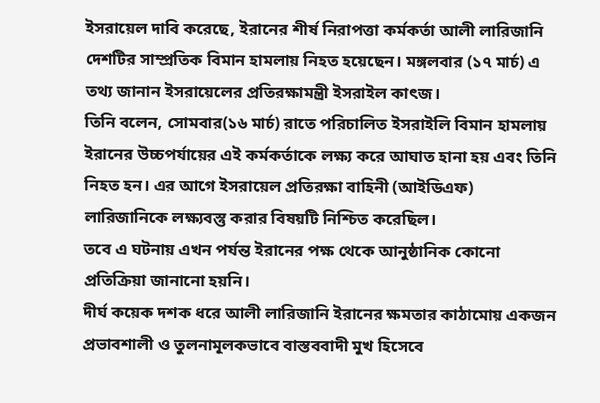ইসরায়েল দাবি করেছে, ইরানের শীর্ষ নিরাপত্তা কর্মকর্তা আলী লারিজানি দেশটির সাম্প্রতিক বিমান হামলায় নিহত হয়েছেন। মঙ্গলবার (১৭ মার্চ) এ তথ্য জানান ইসরায়েলের প্রতিরক্ষামন্ত্রী ইসরাইল কাৎজ।
তিনি বলেন, সোমবার(১৬ মার্চ) রাতে পরিচালিত ইসরাইলি বিমান হামলায় ইরানের উচ্চপর্যায়ের এই কর্মকর্তাকে লক্ষ্য করে আঘাত হানা হয় এবং তিনি নিহত হন। এর আগে ইসরায়েল প্রতিরক্ষা বাহিনী (আইডিএফ) লারিজানিকে লক্ষ্যবস্তু করার বিষয়টি নিশ্চিত করেছিল।
তবে এ ঘটনায় এখন পর্যন্ত ইরানের পক্ষ থেকে আনুষ্ঠানিক কোনো প্রতিক্রিয়া জানানো হয়নি।
দীর্ঘ কয়েক দশক ধরে আলী লারিজানি ইরানের ক্ষমতার কাঠামোয় একজন প্রভাবশালী ও তুলনামূলকভাবে বাস্তববাদী মুখ হিসেবে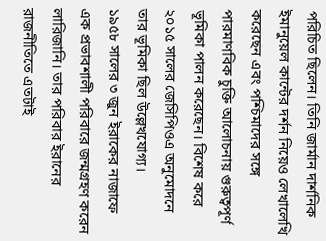পরিচিত ছিলেন। তিনি জার্মান দার্শনিক ইমানুয়েল কান্টের দর্শন নিয়েও লেখালেখি করেছেন এবং পশ্চিমাদের সঙ্গে পারমাণবিক চুক্তি আলোচনায় গুরুত্বপূর্ণ ভূমিকা পালন করেছেন। বিশেষ করে ২০১৫ সালের জেসিপিওএ অনুমোদনে তার ভূমিকা ছিল উল্লেখযোগ্য।
১৯৫৮ সালের ৩ জুন ইরাকের নাজাফে এক প্রভাবশালী পরিবারে জন্মগ্রহণ করেন লারিজানি। তার পরিবার ইরানের রাজনীতিতে এতটাই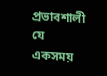প্রভাবশালী যে একসময়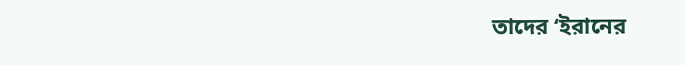তাদের ‘ইরানের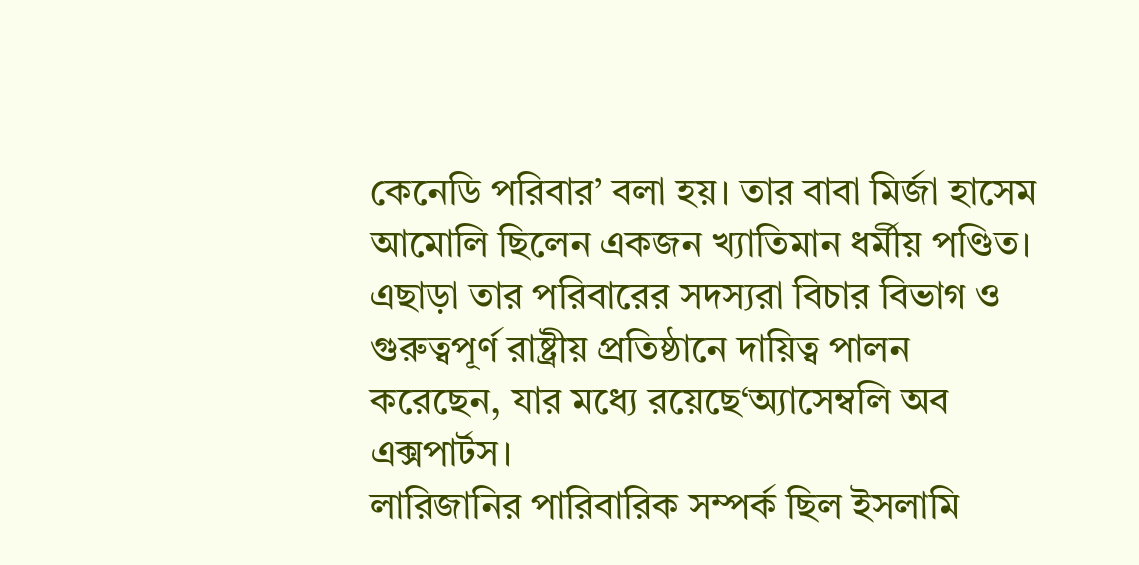কেনেডি পরিবার’ বলা হয়। তার বাবা মির্জা হাসেম আমোলি ছিলেন একজন খ্যাতিমান ধর্মীয় পণ্ডিত। এছাড়া তার পরিবারের সদস্যরা বিচার বিভাগ ও গুরুত্বপূর্ণ রাষ্ট্রীয় প্রতিষ্ঠানে দায়িত্ব পালন করেছেন, যার মধ্যে রয়েছে‘অ্যাসেম্বলি অব এক্সপার্টস।
লারিজানির পারিবারিক সম্পর্ক ছিল ইসলামি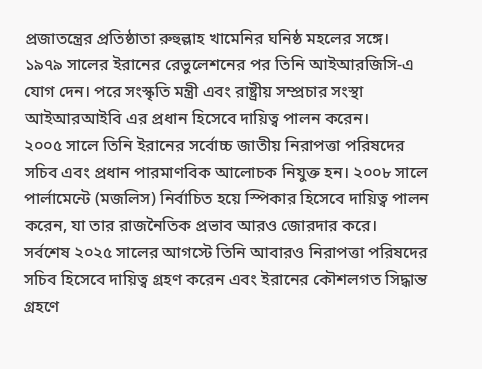প্রজাতন্ত্রের প্রতিষ্ঠাতা রুহুল্লাহ খামেনির ঘনিষ্ঠ মহলের সঙ্গে।
১৯৭৯ সালের ইরানের রেভুলেশনের পর তিনি আইআরজিসি-এ যোগ দেন। পরে সংস্কৃতি মন্ত্রী এবং রাষ্ট্রীয় সম্প্রচার সংস্থা আইআরআইবি এর প্রধান হিসেবে দায়িত্ব পালন করেন।
২০০৫ সালে তিনি ইরানের সর্বোচ্চ জাতীয় নিরাপত্তা পরিষদের সচিব এবং প্রধান পারমাণবিক আলোচক নিযুক্ত হন। ২০০৮ সালে পার্লামেন্টে (মজলিস) নির্বাচিত হয়ে স্পিকার হিসেবে দায়িত্ব পালন করেন, যা তার রাজনৈতিক প্রভাব আরও জোরদার করে।
সর্বশেষ ২০২৫ সালের আগস্টে তিনি আবারও নিরাপত্তা পরিষদের সচিব হিসেবে দায়িত্ব গ্রহণ করেন এবং ইরানের কৌশলগত সিদ্ধান্ত গ্রহণে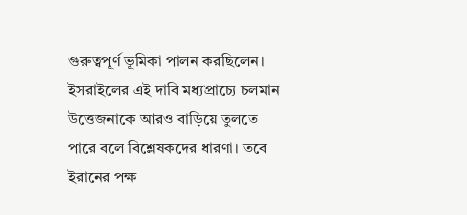গুরুত্বপূর্ণ ভূমিকা পালন করছিলেন।
ইসরাইলের এই দাবি মধ্যপ্রাচ্যে চলমান উত্তেজনাকে আরও বাড়িয়ে তুলতে পারে বলে বিশ্লেষকদের ধারণা। তবে ইরানের পক্ষ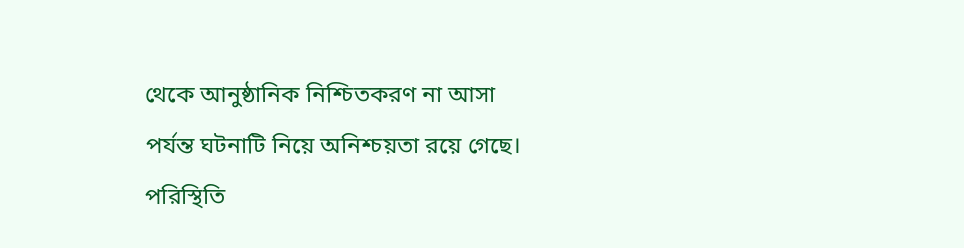থেকে আনুষ্ঠানিক নিশ্চিতকরণ না আসা পর্যন্ত ঘটনাটি নিয়ে অনিশ্চয়তা রয়ে গেছে।
পরিস্থিতি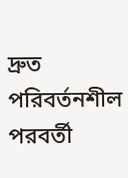দ্রুত পরিবর্তনশীল পরবর্তী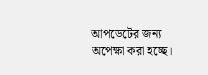আপডেটের জন্য অপেক্ষা করা হচ্ছে।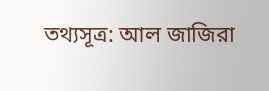তথ্যসূত্র: আল জাজিরা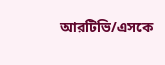আরটিভি/এসকে